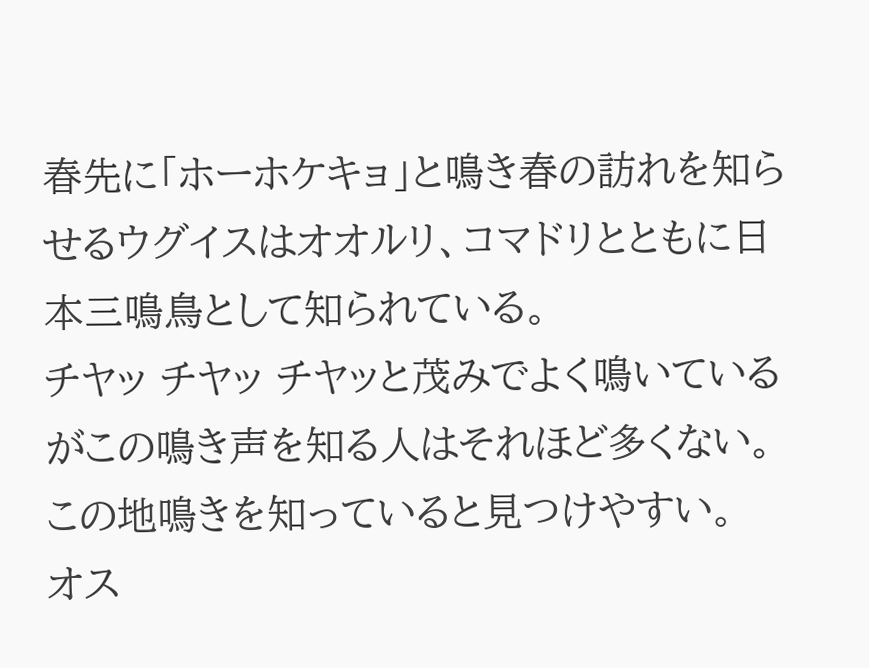春先に「ホーホケキョ」と鳴き春の訪れを知らせるウグイスはオオルリ、コマドリとともに日本三鳴鳥として知られている。
チヤッ チヤッ チヤッと茂みでよく鳴いているがこの鳴き声を知る人はそれほど多くない。
この地鳴きを知っていると見つけやすい。
オス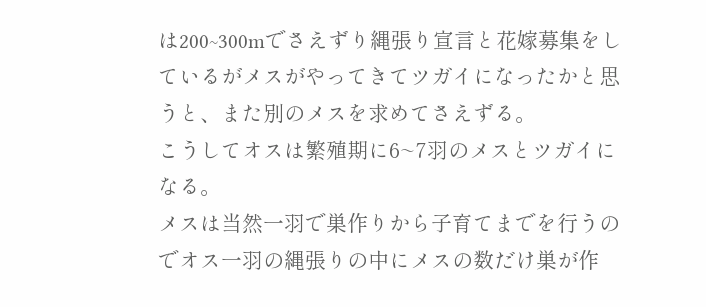は200~300mでさえずり縄張り宣言と花嫁募集をしているがメスがやってきてツガイになったかと思うと、また別のメスを求めてさえずる。
こうしてオスは繁殖期に6~7羽のメスとツガイになる。
メスは当然一羽で巣作りから子育てまでを行うのでオス一羽の縄張りの中にメスの数だけ巣が作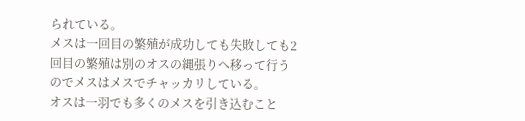られている。
メスは一回目の繁殖が成功しても失敗しても2回目の繁殖は別のオスの縄張りへ移って行うのでメスはメスでチャッカリしている。
オスは一羽でも多くのメスを引き込むこと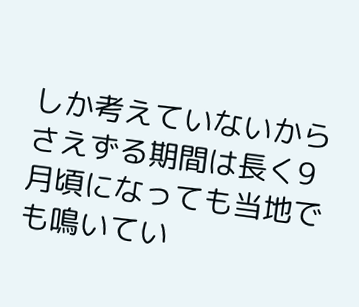しか考えていないからさえずる期間は長く9月頃になっても当地でも鳴いてい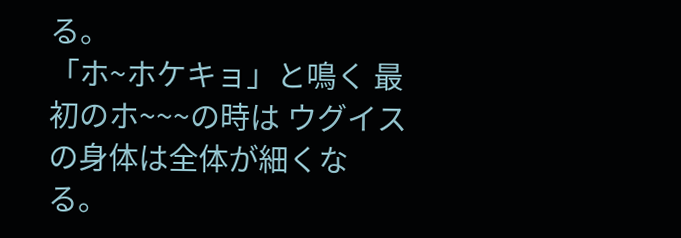る。
「ホ~ホケキョ」と鳴く 最初のホ~~~の時は ウグイスの身体は全体が細くなる。